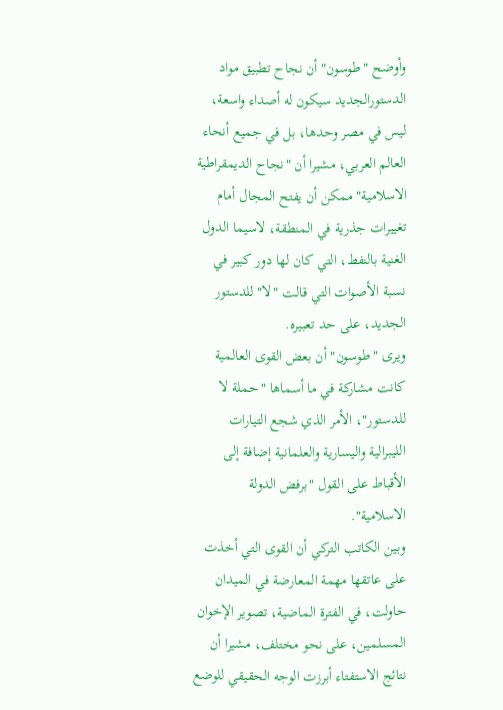وأوضح "طوسون" أن نجاح تطبيق مواد الدستورالجديد سيكون له أصداء واسعة، ليس في مصر وحدها، بل في جميع أنحاء العالم العربي، مشيرا أن "نجاح الديمقراطية الاسلامية" ممكن أن يفتح المجال أمام تغييرات جذرية في المنطقة، لاسيما الدول الغنية بالنفط، التي كان لها دور كبير في نسبة الأصوات التي قالت "لا" للدستور الجديد، على حد تعبيره.
ويرى "طوسون" أن بعض القوى العالمية كانت مشاركة في ما أسماها "حملة لا للدستور"، الأمر الذي شجع التيارات الليبرالية واليسارية والعلمانية إضافة إلى الأقباط على القول "برفض الدولة الاسلامية".
وبين الكاتب التركي أن القوى التي أخذت على عاتقها مهمة المعارضة في الميدان حاولت، في الفترة الماضية، تصوير الإخوان المسلمين، على نحو مختلف، مشيرا أن نتائج الاستفتاء أبرزت الوجه الحقيقي للوضع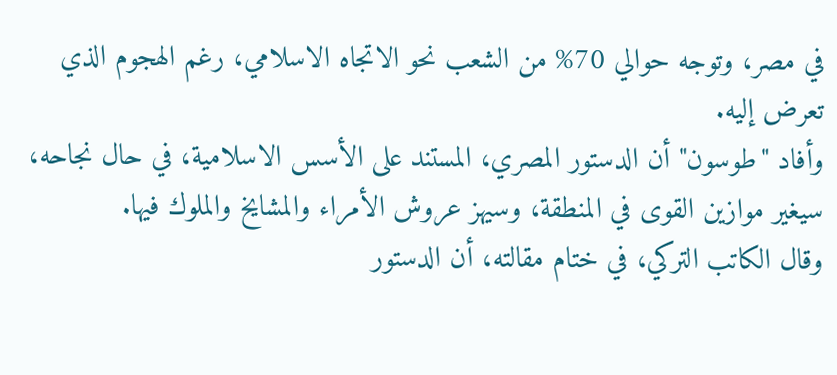في مصر، وتوجه حوالي 70% من الشعب نحو الاتجاه الاسلامي، رغم الهجوم الذي تعرض إليه.
وأفاد "طوسون" أن الدستور المصري، المستند على الأسس الاسلامية، في حال نجاحه، سيغير موازين القوى في المنطقة، وسيهز عروش الأمراء والمشايخ والملوك فيها.
وقال الكاتب التركي، في ختام مقالته، أن الدستور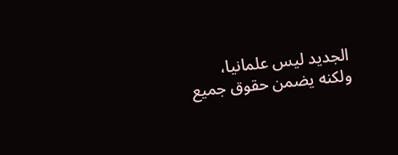الجديد ليس علمانيا، ولكنه يضمن حقوق جميع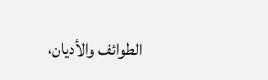الطوائف والأديان،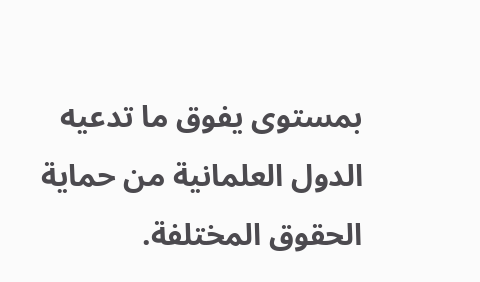بمستوى يفوق ما تدعيه الدول العلمانية من حماية الحقوق المختلفة.